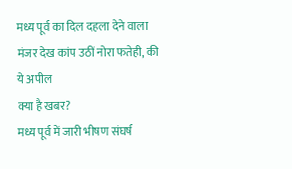मध्य पूर्व का दिल दहला देने वाला मंजर देख कांप उठीं नोरा फतेही, की ये अपील
क्या है खबर?
मध्य पूर्व में जारी भीषण संघर्ष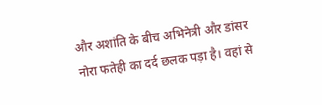और अशांति के बीच अभिनेत्री और डांसर नोरा फतेही का दर्द छलक पड़ा है। वहां से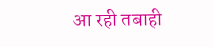आ रही तबाही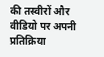की तस्वीरों और वीडियो पर अपनी प्रतिक्रिया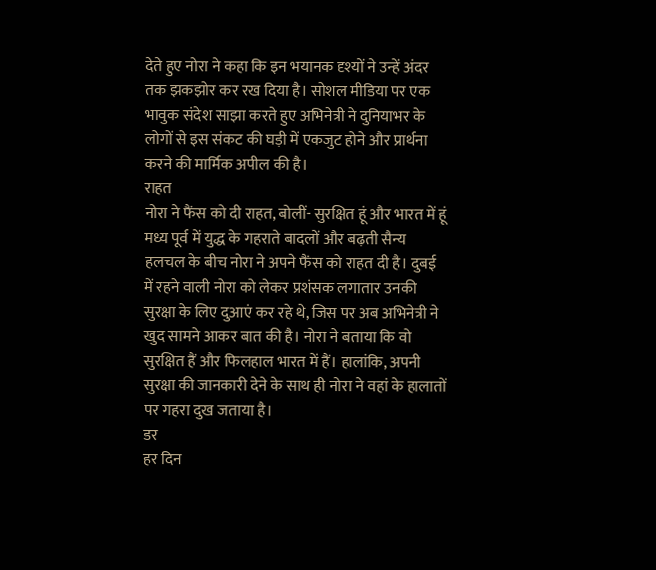देते हुए नोरा ने कहा कि इन भयानक दृश्यों ने उन्हें अंदर तक झकझोर कर रख दिया है। सोशल मीडिया पर एक भावुक संदेश साझा करते हुए अभिनेत्री ने दुनियाभर के लोगों से इस संकट की घड़ी में एकजुट होने और प्रार्थना करने की मार्मिक अपील की है।
राहत
नोरा ने फैंस को दी राहत, बोलीं- सुरक्षित हूं और भारत में हूं
मध्य पूर्व में युद्ध के गहराते बादलों और बढ़ती सैन्य हलचल के बीच नोरा ने अपने फैंस को राहत दी है। दुबई में रहने वाली नोरा को लेकर प्रशंसक लगातार उनकी सुरक्षा के लिए दुआएं कर रहे थे, जिस पर अब अभिनेत्री ने खुद सामने आकर बात की है। नोरा ने बताया कि वो सुरक्षित हैं और फिलहाल भारत में हैं। हालांकि, अपनी सुरक्षा की जानकारी देने के साथ ही नोरा ने वहां के हालातों पर गहरा दुख जताया है।
डर
हर दिन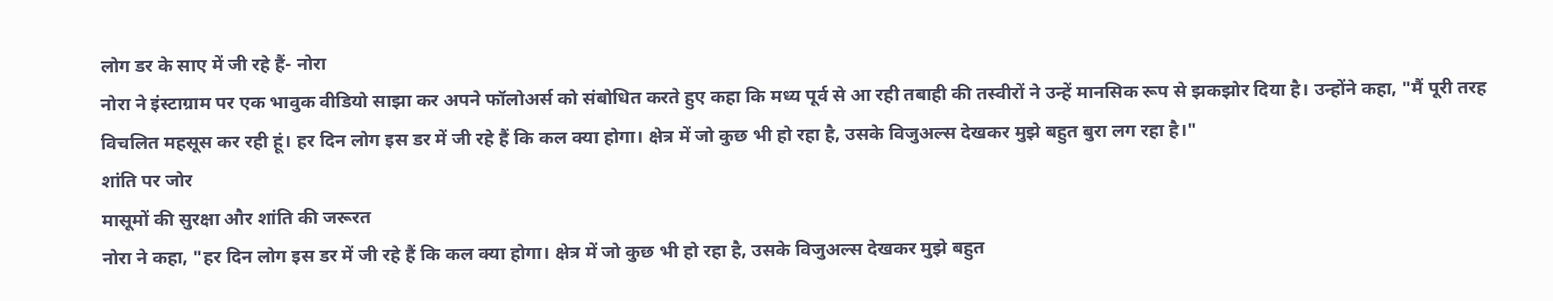लोग डर के साए में जी रहे हैं- नोरा
नोरा ने इंस्टाग्राम पर एक भावुक वीडियो साझा कर अपने फॉलोअर्स को संबोधित करते हुए कहा कि मध्य पूर्व से आ रही तबाही की तस्वीरों ने उन्हें मानसिक रूप से झकझोर दिया है। उन्होंने कहा, "मैं पूरी तरह विचलित महसूस कर रही हूं। हर दिन लोग इस डर में जी रहे हैं कि कल क्या होगा। क्षेत्र में जो कुछ भी हो रहा है, उसके विजुअल्स देखकर मुझे बहुत बुरा लग रहा है।"
शांति पर जोर
मासूमों की सुरक्षा और शांति की जरूरत
नोरा ने कहा, "हर दिन लोग इस डर में जी रहे हैं कि कल क्या होगा। क्षेत्र में जो कुछ भी हो रहा है, उसके विजुअल्स देखकर मुझे बहुत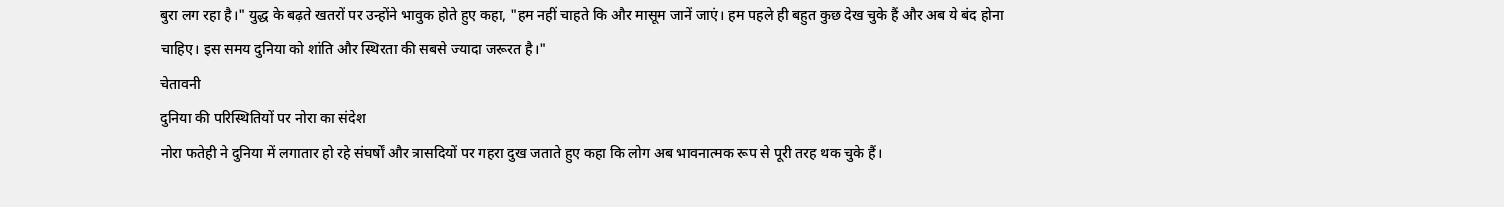बुरा लग रहा है।" युद्ध के बढ़ते खतरों पर उन्होंने भावुक होते हुए कहा, "हम नहीं चाहते कि और मासूम जानें जाएं। हम पहले ही बहुत कुछ देख चुके हैं और अब ये बंद होना चाहिए। इस समय दुनिया को शांति और स्थिरता की सबसे ज्यादा जरूरत है।"
चेतावनी
दुनिया की परिस्थितियों पर नोरा का संदेश
नोरा फतेही ने दुनिया में लगातार हो रहे संघर्षों और त्रासदियों पर गहरा दुख जताते हुए कहा कि लोग अब भावनात्मक रूप से पूरी तरह थक चुके हैं।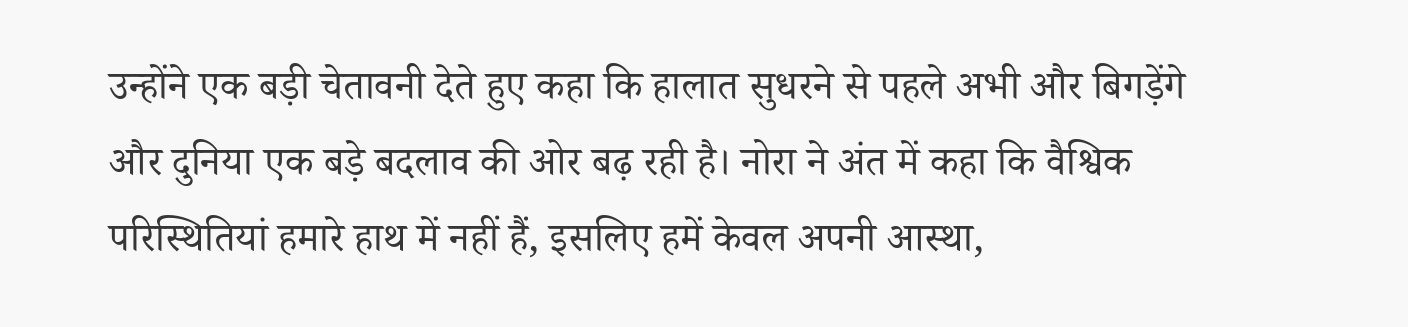उन्होंने एक बड़ी चेतावनी देते हुए कहा कि हालात सुधरने से पहले अभी और बिगड़ेंगे और दुनिया एक बड़े बदलाव की ओर बढ़ रही है। नोरा ने अंत में कहा कि वैश्विक परिस्थितियां हमारे हाथ में नहीं हैं, इसलिए हमें केवल अपनी आस्था,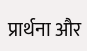प्रार्थना और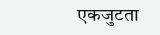एकजुटता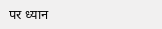पर ध्यान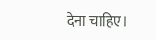देना चाहिए।